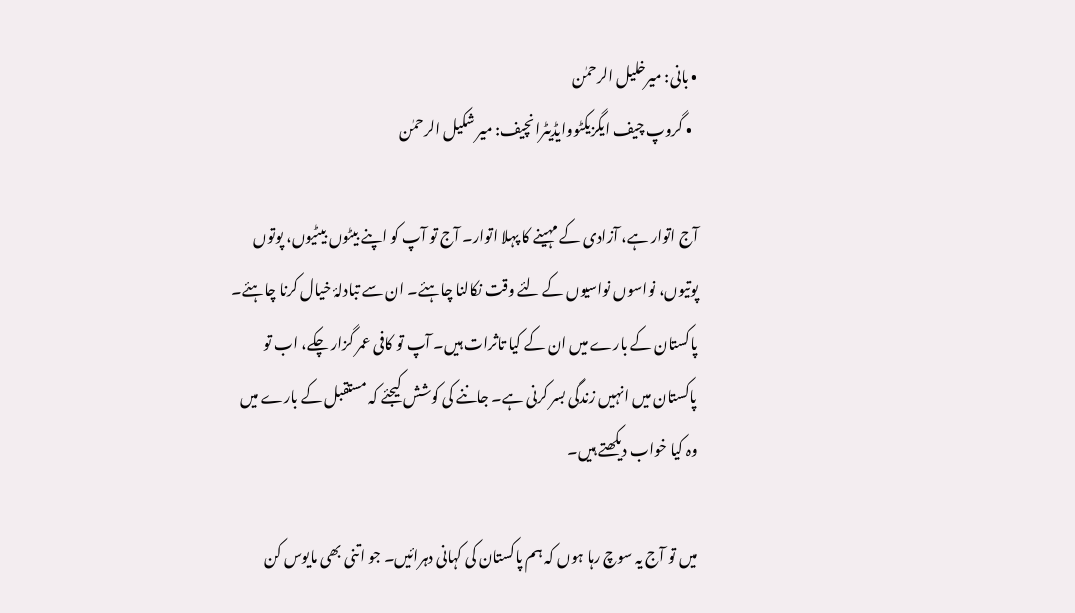• بانی: میرخلیل الرحمٰن
  • گروپ چیف ایگزیکٹووایڈیٹرانچیف: میر شکیل الرحمٰن

آج اتوار ہے، آزادی کے مہینے کا پہلا اتوار۔ آج تو آپ کو اپنے بیٹوں بیٹیوں، پوتوں پوتیوں، نواسوں نواسیوں کے لئے وقت نکالنا چاہئے۔ ان سے تبادلۂ خیال کرنا چاہئے۔ پاکستان کے بارے میں ان کے کیا تاثرات ہیں۔ آپ تو کافی عمر گزار چکے، اب تو پاکستان میں انہیں زندگی بسر کرنی ہے۔ جاننے کی کوشش کیجئے کہ مستقبل کے بارے میں وہ کیا خواب دیکھتے ہیں۔

میں تو آج یہ سوچ رہا ہوں کہ ہم پاکستان کی کہانی دہرائیں۔ جو اتنی بھی مایوس کن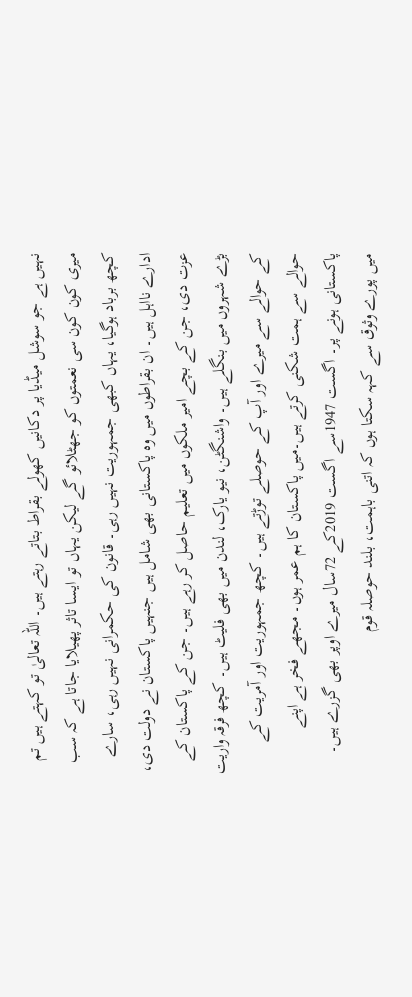نہیں ہے جو سوشل میڈیا پر دکانیں کھولے بقراط بتاتے رہتے ہیں۔ اللہ تعالیٰ تو کہتے ہیں تم میری کون کون سی نعمتوں کو جھٹلائو گے لیکن یہاں تو ایسا تاثر پھیلایا جاتا ہے کہ سب کچھ برباد ہوگیا، یہاں کبھی جمہوریت نہیں رہی۔ قانون کی حکمرانی نہیں رہی، سارے ادارے نااہل ہیں۔ ان بقراطوں میں وہ پاکستانی بھی شامل ہیں جنہیں پاکستان نے دولت دی، عزت دی، جن کے بچے امیر ملکوں میں تعلیم حاصل کر رہے ہیں۔ جن کے پاکستان کے بڑے شہروں میں بنگلے ہیں۔ واشنگٹن، نیو یارک، لندن میں بھی فلیٹ ہیں۔ کچھ فرقہ واریت کے حوالے سے میرے اور آپ کے حوصلے توڑتے ہیں۔ کچھ جمہوریت اور آمریت کے حوالے سے ہمت شکنی کرتے ہیں۔میں پاکستان کا ہم عمر ہوں۔ مجھے فخر ہے اپنے پاکستانی ہونے پر۔ اگست 1947سے اگست 2019کے 72سال میرے اوپر بھی گزرے ہیں۔ میں پورے وثوق سے کہہ سکتا ہوں کہ اتنی باہمت، بلند حوصلہ قوم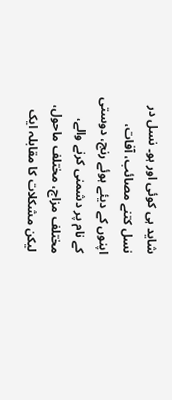شاید ہی کوئی اور ہو۔ نسل در نسل کتنے مصائب، آفات، اپنوں کے دیئے ہوئے رنج، دوستی کے نام پر دشمنی کرنے والے، مختلف مزاج، مختلف ماحول، لیکن مشکلات کا مقابلہ ایک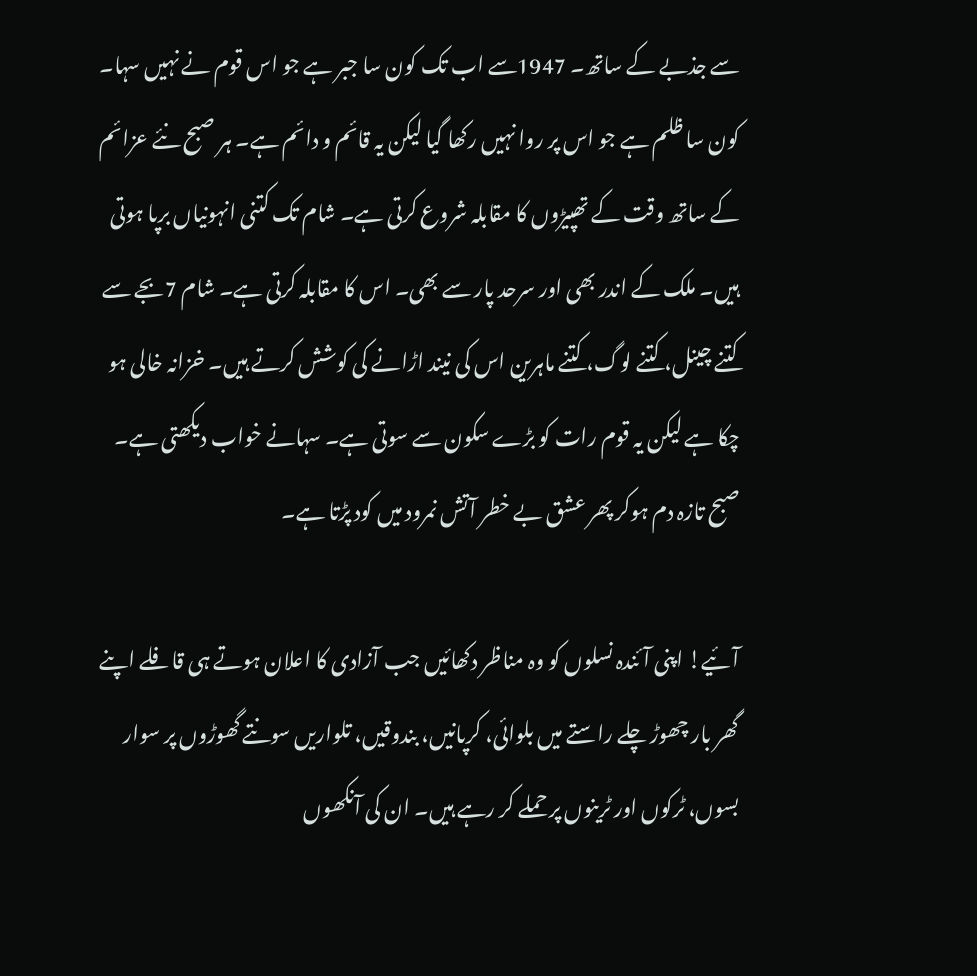سے جذبے کے ساتھ۔ 1947سے اب تک کون سا جبر ہے جو اس قوم نے نہیں سہا۔ کون سا ظلم ہے جو اس پر روا نہیں رکھا گیا لیکن یہ قائم و دائم ہے۔ ہر صبح نئے عزائم کے ساتھ وقت کے تھپیڑوں کا مقابلہ شروع کرتی ہے۔ شام تک کتنی انہونیاں برپا ہوتی ہیں۔ ملک کے اندر بھی اور سرحد پار سے بھی۔ اس کا مقابلہ کرتی ہے۔ شام 7بجے سے کتنے چینل، کتنے لوگ، کتنے ماہرین اس کی نیند اڑانے کی کوشش کرتے ہیں۔ خزانہ خالی ہو چکا ہے لیکن یہ قوم رات کو بڑے سکون سے سوتی ہے۔ سہانے خواب دیکھتی ہے۔ صبح تازہ دم ہوکر پھر عشق بے خطر آتش نمرود میں کود پڑتا ہے۔

آئیے! اپنی آئندہ نسلوں کو وہ مناظر دکھائیں جب آزادی کا اعلان ہوتے ہی قافلے اپنے گھر بار چھوڑ چلے راستے میں بلوائی، کرپانیں، بندوقیں، تلواریں سونتے گھوڑوں پر سوار بسوں، ٹرکوں اور ٹرینوں پر حملے کر رہے ہیں۔ ان کی آنکھوں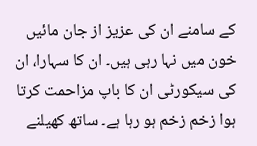کے سامنے ان کی عزیز از جان مائیں خون میں نہا رہی ہیں۔ ان کا سہارا، ان کی سیکورٹی ان کا باپ مزاحمت کرتا ہوا زخم زخم ہو رہا ہے۔ ساتھ کھیلنے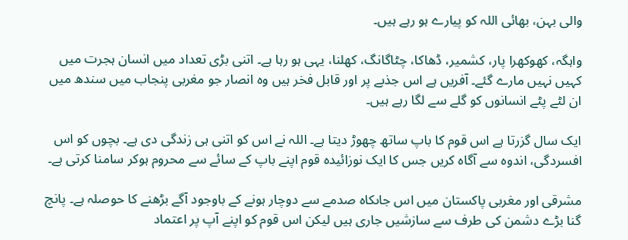والی بہن، بھائی اللہ کو پیارے ہو رہے ہیں۔

واہگہ، کھوکھرا پار، کشمیر، ڈھاکا، چٹاگانگ، کھلنا، یہی ہو رہا ہے۔ اتنی بڑی تعداد میں انسان ہجرت میں کہیں نہیں مارے گئے۔ آفریں ہے اس جذبے پر اور قابل فخر ہیں وہ انصار جو مغربی پنجاب میں سندھ میں ان لٹے پٹے انسانوں کو گلے سے لگا رہے ہیں۔

ایک سال گزرتا ہے اس قوم کا باپ ساتھ چھوڑ دیتا ہے۔ اللہ نے اس کو اتنی ہی زندگی دی ہے۔ بچوں کو اس افسردگی، اندوہ سے آگاہ کریں جس کا ایک نوزائیدہ قوم اپنے باپ کے سائے سے محروم ہوکر سامنا کرتی ہے۔

مشرقی اور مغربی پاکستان میں اس جاںکاہ صدمے سے دوچار ہونے کے باوجود آگے بڑھنے کا حوصلہ ہے۔ پانچ گنا بڑے دشمن کی طرف سے سازشیں جاری ہیں لیکن اس قوم کو اپنے آپ پر اعتماد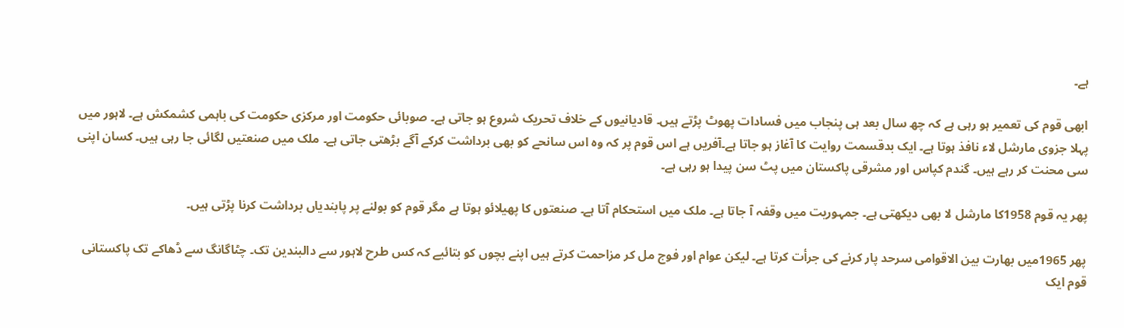ہے۔

ابھی قوم کی تعمیر ہو رہی ہے کہ چھ سال بعد ہی پنجاب میں فسادات پھوٹ پڑتے ہیں۔ قادیانیوں کے خلاف تحریک شروع ہو جاتی ہے۔ صوبائی حکومت اور مرکزی حکومت کی باہمی کشمکش ہے۔ لاہور میں پہلا جزوی مارشل لاء نافذ ہوتا ہے۔ ایک بدقسمت روایت کا آغاز ہو جاتا ہے۔آفریں ہے اس قوم پر کہ وہ اس سانحے کو بھی برداشت کرکے آگے بڑھتی جاتی ہے۔ ملک میں صنعتیں لگائی جا رہی ہیں۔ کسان اپنی سی محنت کر رہے ہیں۔ گندم کپاس اور مشرقی پاکستان میں پٹ سن پیدا ہو رہی ہے۔

پھر یہ قوم 1958کا مارشل لا بھی دیکھتی ہے۔ جمہوریت میں وقفہ آ جاتا ہے۔ ملک میں استحکام آتا ہے۔ صنعتوں کا پھیلائو ہوتا ہے مگر قوم کو بولنے پر پابندیاں برداشت کرنا پڑتی ہیں۔

پھر 1965میں بھارت بین الاقوامی سرحد پار کرنے کی جرأت کرتا ہے۔ لیکن عوام اور فوج مل کر مزاحمت کرتے ہیں اپنے بچوں کو بتائیے کہ کس طرح لاہور سے دالبندین تک۔ چٹاگانگ سے ڈھاکے تک پاکستانی قوم ایک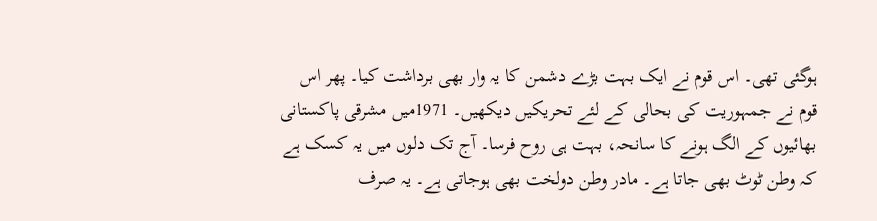ہوگئی تھی۔ اس قوم نے ایک بہت بڑے دشمن کا یہ وار بھی برداشت کیا۔ پھر اس قوم نے جمہوریت کی بحالی کے لئے تحریکیں دیکھیں۔ 1971میں مشرقی پاکستانی بھائیوں کے الگ ہونے کا سانحہ، بہت ہی روح فرسا۔ آج تک دلوں میں یہ کسک ہے کہ وطن ٹوٹ بھی جاتا ہے۔ مادر وطن دولخت بھی ہوجاتی ہے۔ یہ صرف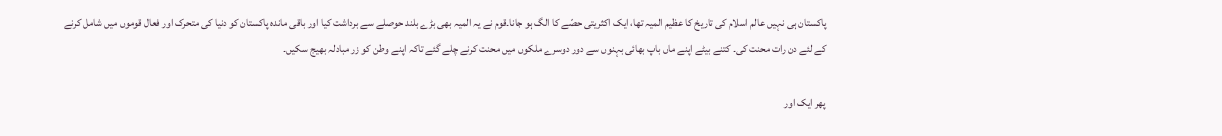پاکستان ہی نہیں عالم اسلام کی تاریخ کا عظیم المیہ تھا، ایک اکثریتی حصّے کا الگ ہو جانا۔قوم نے یہ المیہ بھی بڑے بلند حوصلے سے برداشت کیا اور باقی ماندہ پاکستان کو دنیا کی متحرک اور فعال قوموں میں شامل کرنے کے لئے دن رات محنت کی۔ کتنے بیٹے اپنے ماں باپ بھائی بہنوں سے دور دوسرے ملکوں میں محنت کرنے چلے گئے تاکہ اپنے وطن کو زر مبادلہ بھیج سکیں۔

پھر ایک اور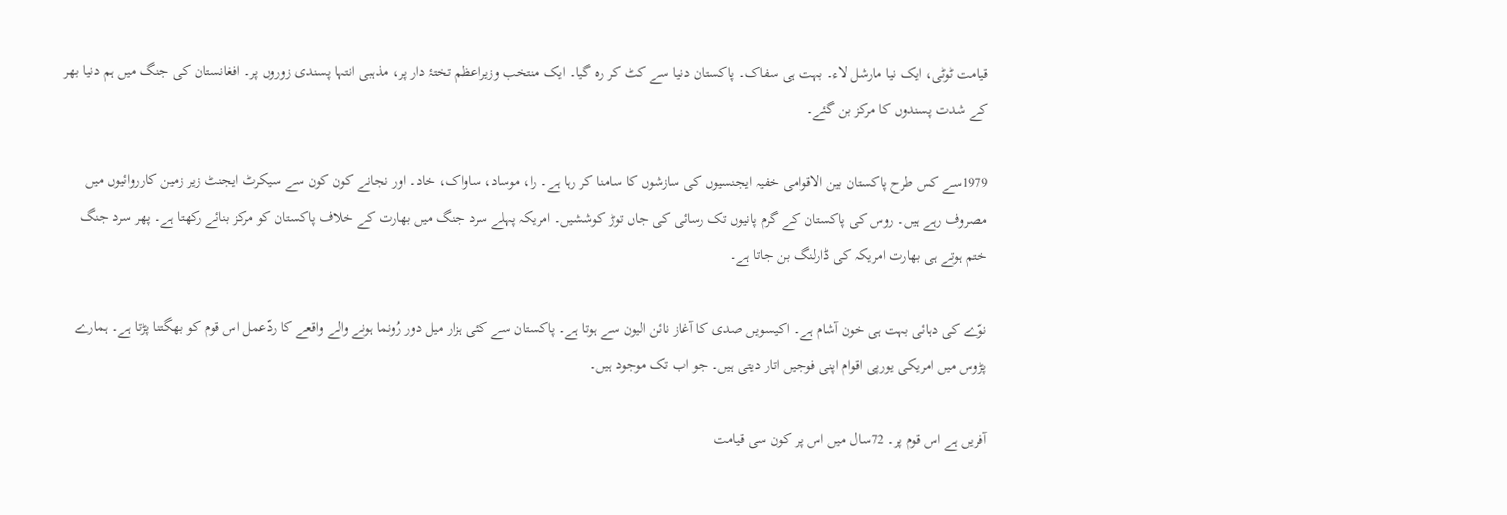قیامت ٹوٹی، ایک نیا مارشل لاء۔ بہت ہی سفاک۔ پاکستان دنیا سے کٹ کر رہ گیا۔ ایک منتخب وزیراعظم تختۂ دار پر، مذہبی انتہا پسندی زوروں پر۔ افغانستان کی جنگ میں ہم دنیا بھر کے شدت پسندوں کا مرکز بن گئے۔

1979سے کس طرح پاکستان بین الاقوامی خفیہ ایجنسیوں کی سازشوں کا سامنا کر رہا ہے۔ را، موساد، ساواک، خاد۔ اور نجانے کون کون سے سیکرٹ ایجنٹ زیر زمین کارروائیوں میں مصروف رہے ہیں۔ روس کی پاکستان کے گرم پانیوں تک رسائی کی جاں توڑ کوششیں۔ امریکہ پہلے سرد جنگ میں بھارت کے خلاف پاکستان کو مرکز بنائے رکھتا ہے۔ پھر سرد جنگ ختم ہوتے ہی بھارت امریکہ کی ڈارلنگ بن جاتا ہے۔

نوّے کی دہائی بہت ہی خون آشام ہے۔ اکیسویں صدی کا آغاز نائن الیون سے ہوتا ہے۔ پاکستان سے کئی ہزار میل دور رُونما ہونے والے واقعے کا ردّعمل اس قوم کو بھگتنا پڑتا ہے۔ ہمارے پڑوس میں امریکی یورپی اقوام اپنی فوجیں اتار دیتی ہیں۔ جو اب تک موجود ہیں۔

آفریں ہے اس قوم پر۔ 72سال میں اس پر کون سی قیامت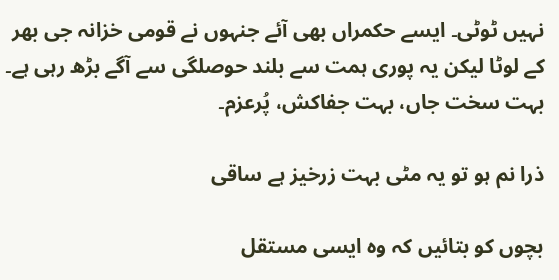نہیں ٹوٹی۔ ایسے حکمراں بھی آئے جنہوں نے قومی خزانہ جی بھر کے لوٹا لیکن یہ پوری ہمت سے بلند حوصلگی سے آگے بڑھ رہی ہے۔ بہت سخت جاں، بہت جفاکش، پُرعزم۔

ذرا نم ہو تو یہ مٹی بہت زرخیز ہے ساقی

بچوں کو بتائیں کہ وہ ایسی مستقل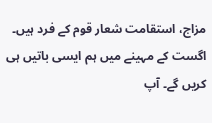مزاج، استقامت شعار قوم کے فرد ہیں۔ اگست کے مہینے میں ہم ایسی باتیں ہی کریں گے۔ آپ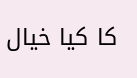کا کیا خیال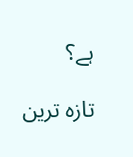ہے؟

تازہ ترین